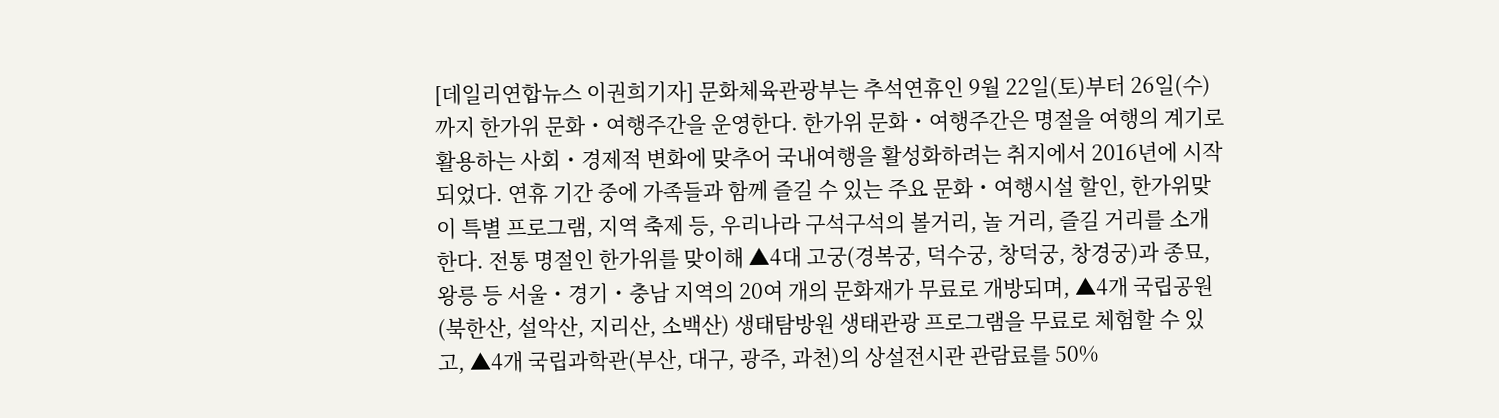[데일리연합뉴스 이권희기자] 문화체육관광부는 추석연휴인 9월 22일(토)부터 26일(수)까지 한가위 문화・여행주간을 운영한다. 한가위 문화・여행주간은 명절을 여행의 계기로 활용하는 사회・경제적 변화에 맞추어 국내여행을 활성화하려는 취지에서 2016년에 시작되었다. 연휴 기간 중에 가족들과 함께 즐길 수 있는 주요 문화・여행시설 할인, 한가위맞이 특별 프로그램, 지역 축제 등, 우리나라 구석구석의 볼거리, 놀 거리, 즐길 거리를 소개한다. 전통 명절인 한가위를 맞이해 ▲4대 고궁(경복궁, 덕수궁, 창덕궁, 창경궁)과 종묘, 왕릉 등 서울・경기・충남 지역의 20여 개의 문화재가 무료로 개방되며, ▲4개 국립공원(북한산, 설악산, 지리산, 소백산) 생태탐방원 생태관광 프로그램을 무료로 체험할 수 있고, ▲4개 국립과학관(부산, 대구, 광주, 과천)의 상설전시관 관람료를 50%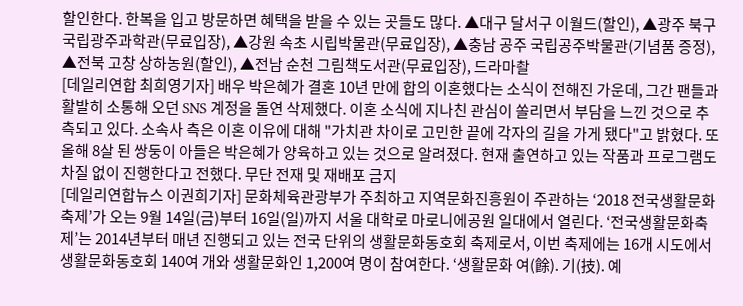할인한다. 한복을 입고 방문하면 혜택을 받을 수 있는 곳들도 많다. ▲대구 달서구 이월드(할인), ▲광주 북구 국립광주과학관(무료입장), ▲강원 속초 시립박물관(무료입장), ▲충남 공주 국립공주박물관(기념품 증정), ▲전북 고창 상하농원(할인), ▲전남 순천 그림책도서관(무료입장), 드라마촬
[데일리연합 최희영기자] 배우 박은혜가 결혼 10년 만에 합의 이혼했다는 소식이 전해진 가운데, 그간 팬들과 활발히 소통해 오던 SNS 계정을 돌연 삭제했다. 이혼 소식에 지나친 관심이 쏠리면서 부담을 느낀 것으로 추측되고 있다. 소속사 측은 이혼 이유에 대해 "가치관 차이로 고민한 끝에 각자의 길을 가게 됐다"고 밝혔다. 또 올해 8살 된 쌍둥이 아들은 박은혜가 양육하고 있는 것으로 알려졌다. 현재 출연하고 있는 작품과 프로그램도 차질 없이 진행한다고 전했다. 무단 전재 및 재배포 금지
[데일리연합뉴스 이권희기자] 문화체육관광부가 주최하고 지역문화진흥원이 주관하는 ‘2018 전국생활문화축제’가 오는 9월 14일(금)부터 16일(일)까지 서울 대학로 마로니에공원 일대에서 열린다. ‘전국생활문화축제’는 2014년부터 매년 진행되고 있는 전국 단위의 생활문화동호회 축제로서, 이번 축제에는 16개 시도에서 생활문화동호회 140여 개와 생활문화인 1,200여 명이 참여한다. ‘생활문화 여(餘). 기(技). 예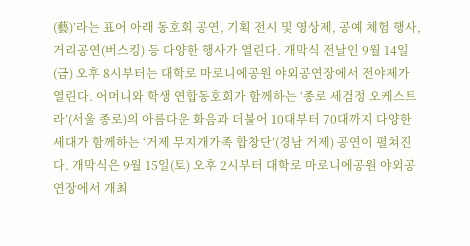(藝)’라는 표어 아래 동호회 공연, 기획 전시 및 영상제, 공예 체험 행사, 거리공연(버스킹) 등 다양한 행사가 열린다. 개막식 전날인 9월 14일(금) 오후 8시부터는 대학로 마로니에공원 야외공연장에서 전야제가 열린다. 어머니와 학생 연합동호회가 함께하는 ‘종로 세검정 오케스트라’(서울 종로)의 아름다운 화음과 더불어 10대부터 70대까지 다양한 세대가 함께하는 ‘거제 무지개가족 합창단’(경남 거제) 공연이 펼쳐진다. 개막식은 9월 15일(토) 오후 2시부터 대학로 마로니에공원 야외공연장에서 개최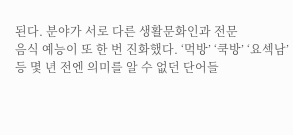된다. 분야가 서로 다른 생활문화인과 전문
음식 예능이 또 한 번 진화했다. ‘먹방’ ‘쿡방’ ‘요섹남’ 등 몇 년 전엔 의미를 알 수 없던 단어들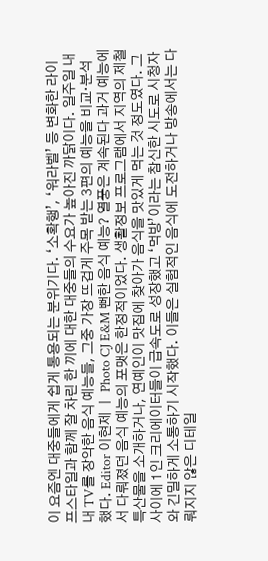이 요즘엔 대중들에게 쉽게 통용되는 분위기다. ‘소확행’, ‘워라벨’ 등 변화한 라이프스타일과 함께 잘 차린 한 끼에 대한 대중들의 수요가 높아진 까닭이다. 일주일 내내 TV를 장악한 음식 예능들, 그중 가장 뜨겁게 주목 받는 3편의 예능을 비교·분석했다. Editor 이현제 ㅣ Photo CJ E&M 뻔한 음식 예능? 열풍은 계속된다 과거 예능에서 다뤄졌던 음식 예능의 포맷은 한정적이었다. 생활정보 프로그램에서 지역의 제철 특산물을 소개하거나, 연예인이 맛집에 찾아가 음식을 맛있게 먹는 것 정도였다. 그 사이에 1인 크리에이터들이 급속도로 성장했고 ‘먹방’이라는 참신한 시도로 시청자와 긴밀하게 소통하기 시작했다. 이들은 실험적인 음식에 도전하거나 방송에서는 다뤄지지 않은 디테일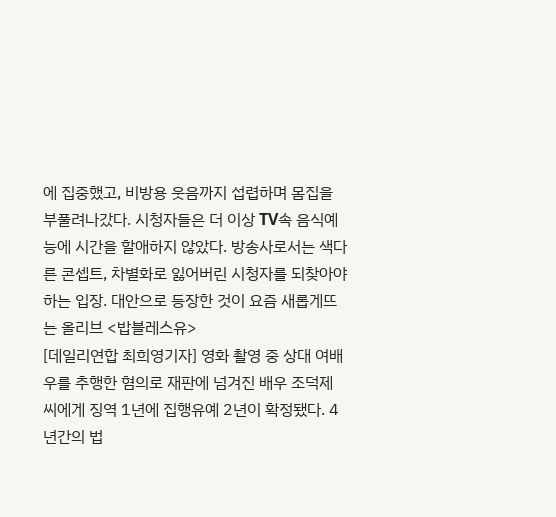에 집중했고, 비방용 웃음까지 섭렵하며 몸집을 부풀려나갔다. 시청자들은 더 이상 TV속 음식예능에 시간을 할애하지 않았다. 방송사로서는 색다른 콘셉트, 차별화로 잃어버린 시청자를 되찾아야하는 입장. 대안으로 등장한 것이 요즘 새롭게뜨는 올리브 <밥블레스유>
[데일리연합 최희영기자] 영화 촬영 중 상대 여배우를 추행한 혐의로 재판에 넘겨진 배우 조덕제 씨에게 징역 1년에 집행유예 2년이 확정됐다. 4년간의 법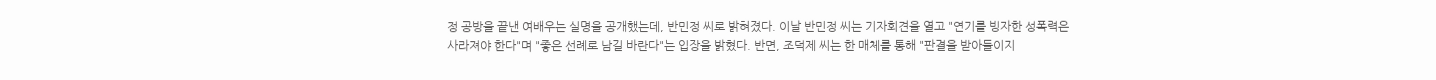정 공방을 끝낸 여배우는 실명을 공개했는데, 반민정 씨로 밝혀졌다. 이날 반민정 씨는 기자회견을 열고 "연기를 빙자한 성폭력은 사라져야 한다"며 "좋은 선례로 남길 바란다"는 입장을 밝혔다. 반면, 조덕제 씨는 한 매체를 통해 "판결을 받아들이지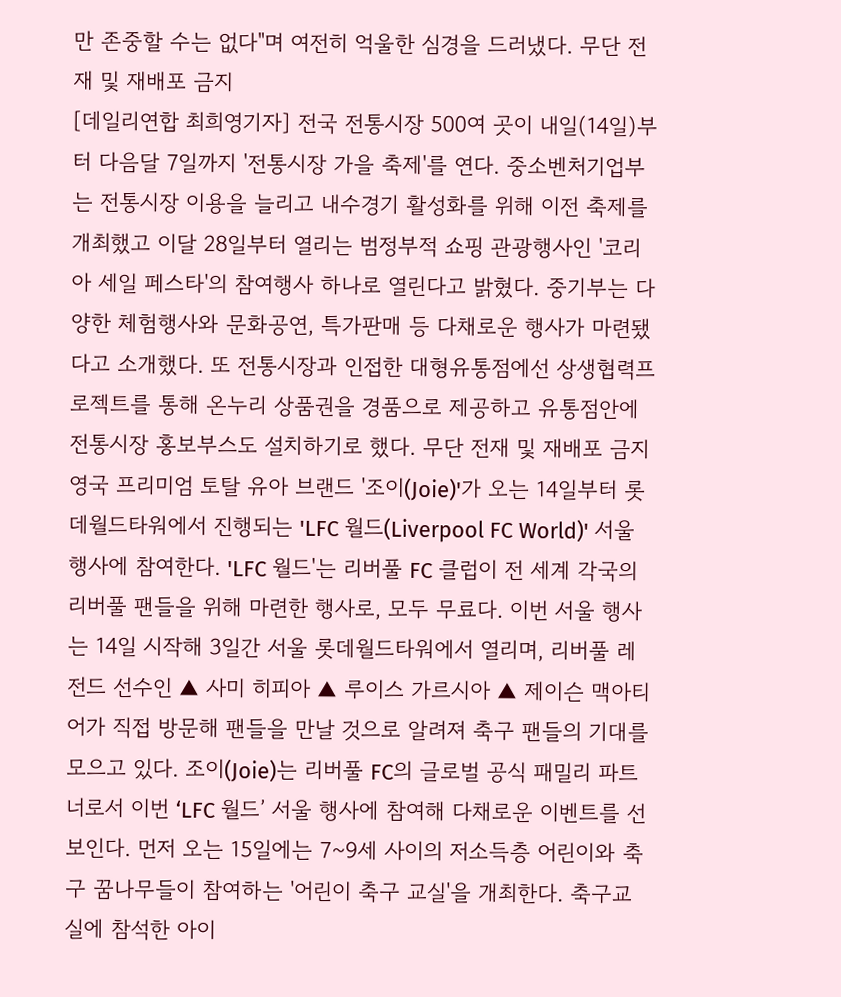만 존중할 수는 없다"며 여전히 억울한 심경을 드러냈다. 무단 전재 및 재배포 금지
[데일리연합 최희영기자] 전국 전통시장 500여 곳이 내일(14일)부터 다음달 7일까지 '전통시장 가을 축제'를 연다. 중소벤처기업부는 전통시장 이용을 늘리고 내수경기 활성화를 위해 이전 축제를 개최했고 이달 28일부터 열리는 범정부적 쇼핑 관광행사인 '코리아 세일 페스타'의 참여행사 하나로 열린다고 밝혔다. 중기부는 다양한 체험행사와 문화공연, 특가판매 등 다채로운 행사가 마련됐다고 소개했다. 또 전통시장과 인접한 대형유통점에선 상생협력프로젝트를 통해 온누리 상품권을 경품으로 제공하고 유통점안에 전통시장 홍보부스도 설치하기로 했다. 무단 전재 및 재배포 금지
영국 프리미엄 토탈 유아 브랜드 '조이(Joie)'가 오는 14일부터 롯데월드타워에서 진행되는 'LFC 월드(Liverpool FC World)' 서울 행사에 참여한다. 'LFC 월드'는 리버풀 FC 클럽이 전 세계 각국의 리버풀 팬들을 위해 마련한 행사로, 모두 무료다. 이번 서울 행사는 14일 시작해 3일간 서울 롯데월드타워에서 열리며, 리버풀 레전드 선수인 ▲ 사미 히피아 ▲ 루이스 가르시아 ▲ 제이슨 맥아티어가 직접 방문해 팬들을 만날 것으로 알려져 축구 팬들의 기대를 모으고 있다. 조이(Joie)는 리버풀 FC의 글로벌 공식 패밀리 파트너로서 이번 ‘LFC 월드’ 서울 행사에 참여해 다채로운 이벤트를 선보인다. 먼저 오는 15일에는 7~9세 사이의 저소득층 어린이와 축구 꿈나무들이 참여하는 '어린이 축구 교실'을 개최한다. 축구교실에 참석한 아이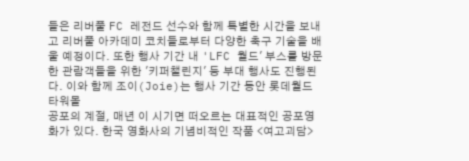들은 리버풀 FC 레전드 선수와 함께 특별한 시간을 보내고 리버풀 아카데미 코치들로부터 다양한 축구 기술을 배울 예정이다. 또한 행사 기간 내 'LFC 월드' 부스를 방문한 관람객들을 위한 '키퍼챌린지' 등 부대 행사도 진행된다. 이와 함께 조이(Joie)는 행사 기간 동안 롯데월드타워몰
공포의 계절, 매년 이 시기면 떠오르는 대표적인 공포영화가 있다. 한국 영화사의 기념비적인 작품 <여고괴담>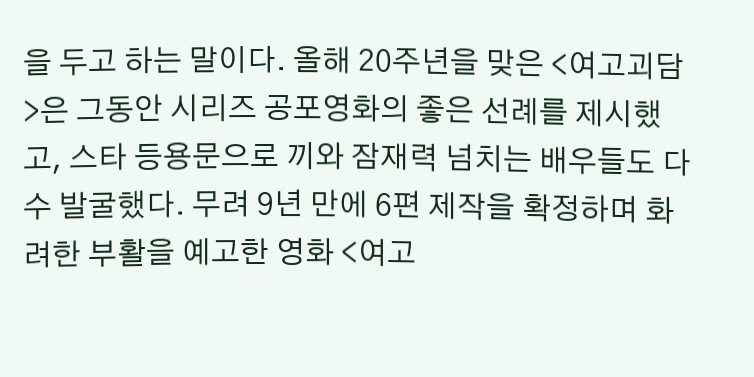을 두고 하는 말이다. 올해 20주년을 맞은 <여고괴담>은 그동안 시리즈 공포영화의 좋은 선례를 제시했고, 스타 등용문으로 끼와 잠재력 넘치는 배우들도 다수 발굴했다. 무려 9년 만에 6편 제작을 확정하며 화려한 부활을 예고한 영화 <여고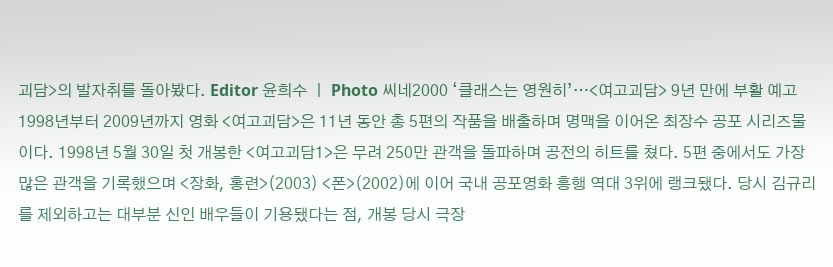괴담>의 발자취를 돌아봤다. Editor 윤희수 ㅣ Photo 씨네2000 ‘클래스는 영원히’…<여고괴담> 9년 만에 부활 예고 1998년부터 2009년까지 영화 <여고괴담>은 11년 동안 총 5편의 작품을 배출하며 명맥을 이어온 최장수 공포 시리즈물이다. 1998년 5월 30일 첫 개봉한 <여고괴담1>은 무려 250만 관객을 돌파하며 공전의 히트를 쳤다. 5편 중에서도 가장 많은 관객을 기록했으며 <장화, 홍련>(2003) <폰>(2002)에 이어 국내 공포영화 흥행 역대 3위에 랭크됐다. 당시 김규리를 제외하고는 대부분 신인 배우들이 기용됐다는 점, 개봉 당시 극장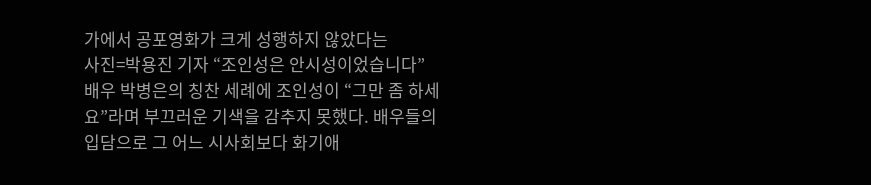가에서 공포영화가 크게 성행하지 않았다는
사진=박용진 기자 “조인성은 안시성이었습니다” 배우 박병은의 칭찬 세례에 조인성이 “그만 좀 하세요”라며 부끄러운 기색을 감추지 못했다. 배우들의 입담으로 그 어느 시사회보다 화기애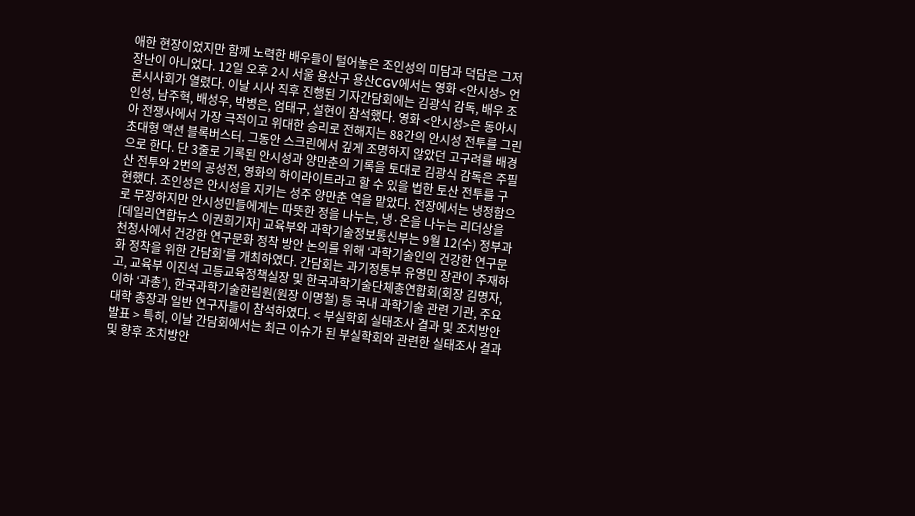애한 현장이었지만 함께 노력한 배우들이 털어놓은 조인성의 미담과 덕담은 그저 장난이 아니었다. 12일 오후 2시 서울 용산구 용산CGV에서는 영화 <안시성> 언론시사회가 열렸다. 이날 시사 직후 진행된 기자간담회에는 김광식 감독, 배우 조인성, 남주혁, 배성우, 박병은, 엄태구, 설현이 참석했다. 영화 <안시성>은 동아시아 전쟁사에서 가장 극적이고 위대한 승리로 전해지는 88간의 안시성 전투를 그린 초대형 액션 블록버스터. 그동안 스크린에서 깊게 조명하지 않았던 고구려를 배경으로 한다. 단 3줄로 기록된 안시성과 양만춘의 기록을 토대로 김광식 감독은 주필산 전투와 2번의 공성전, 영화의 하이라이트라고 할 수 있을 법한 토산 전투를 구현했다. 조인성은 안시성을 지키는 성주 양만춘 역을 맡았다. 전장에서는 냉정함으로 무장하지만 안시성민들에게는 따뜻한 정을 나누는, 냉·온을 나누는 리더상을
[데일리연합뉴스 이권희기자] 교육부와 과학기술정보통신부는 9월 12(수) 정부과천청사에서 건강한 연구문화 정착 방안 논의를 위해 ‘과학기술인의 건강한 연구문화 정착을 위한 간담회’를 개최하였다. 간담회는 과기정통부 유영민 장관이 주재하고, 교육부 이진석 고등교육정책실장 및 한국과학기술단체총연합회(회장 김명자, 이하 ‘과총’), 한국과학기술한림원(원장 이명철) 등 국내 과학기술 관련 기관, 주요 대학 총장과 일반 연구자들이 참석하였다. < 부실학회 실태조사 결과 및 조치방안 발표 > 특히, 이날 간담회에서는 최근 이슈가 된 부실학회와 관련한 실태조사 결과 및 향후 조치방안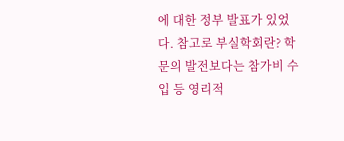에 대한 정부 발표가 있었다. 참고로 부실학회란? 학문의 발전보다는 참가비 수입 등 영리적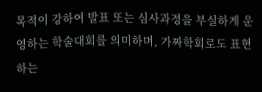목적이 강하여 발표 또는 심사과정을 부실하게 운영하는 학술대회를 의미하며, 가짜학회로도 표현하는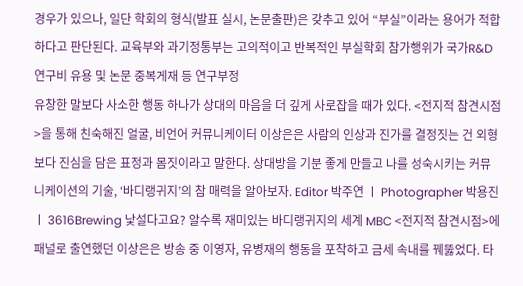경우가 있으나, 일단 학회의 형식(발표 실시, 논문출판)은 갖추고 있어 “부실”이라는 용어가 적합하다고 판단된다. 교육부와 과기정통부는 고의적이고 반복적인 부실학회 참가행위가 국가R&D 연구비 유용 및 논문 중복게재 등 연구부정
유창한 말보다 사소한 행동 하나가 상대의 마음을 더 깊게 사로잡을 때가 있다. <전지적 참견시점>을 통해 친숙해진 얼굴, 비언어 커뮤니케이터 이상은은 사람의 인상과 진가를 결정짓는 건 외형보다 진심을 담은 표정과 몸짓이라고 말한다. 상대방을 기분 좋게 만들고 나를 성숙시키는 커뮤니케이션의 기술, ‘바디랭귀지’의 참 매력을 알아보자. Editor 박주연 ㅣ Photographer 박용진 ㅣ 3616Brewing 낯설다고요? 알수록 재미있는 바디랭귀지의 세계 MBC <전지적 참견시점>에 패널로 출연했던 이상은은 방송 중 이영자, 유병재의 행동을 포착하고 금세 속내를 꿰뚫었다. 타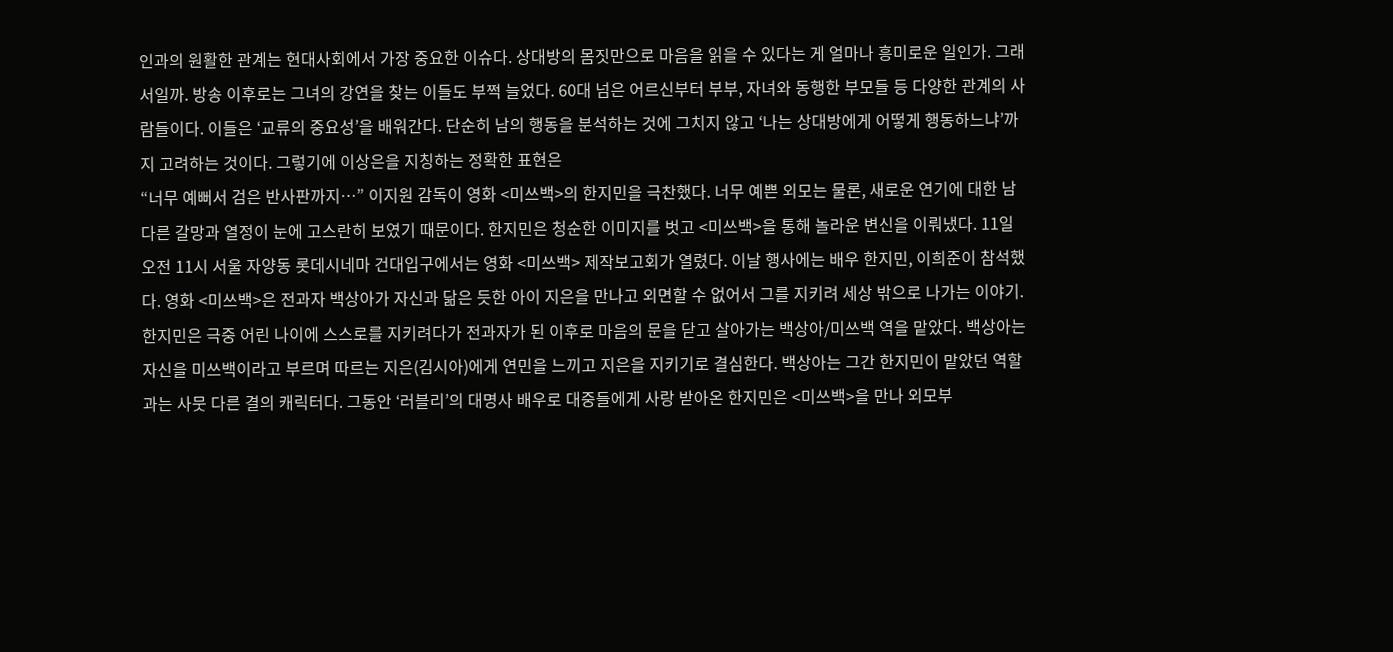인과의 원활한 관계는 현대사회에서 가장 중요한 이슈다. 상대방의 몸짓만으로 마음을 읽을 수 있다는 게 얼마나 흥미로운 일인가. 그래서일까. 방송 이후로는 그녀의 강연을 찾는 이들도 부쩍 늘었다. 60대 넘은 어르신부터 부부, 자녀와 동행한 부모들 등 다양한 관계의 사람들이다. 이들은 ‘교류의 중요성’을 배워간다. 단순히 남의 행동을 분석하는 것에 그치지 않고 ‘나는 상대방에게 어떻게 행동하느냐’까지 고려하는 것이다. 그렇기에 이상은을 지칭하는 정확한 표현은
“너무 예뻐서 검은 반사판까지…” 이지원 감독이 영화 <미쓰백>의 한지민을 극찬했다. 너무 예쁜 외모는 물론, 새로운 연기에 대한 남다른 갈망과 열정이 눈에 고스란히 보였기 때문이다. 한지민은 청순한 이미지를 벗고 <미쓰백>을 통해 놀라운 변신을 이뤄냈다. 11일 오전 11시 서울 자양동 롯데시네마 건대입구에서는 영화 <미쓰백> 제작보고회가 열렸다. 이날 행사에는 배우 한지민, 이희준이 참석했다. 영화 <미쓰백>은 전과자 백상아가 자신과 닮은 듯한 아이 지은을 만나고 외면할 수 없어서 그를 지키려 세상 밖으로 나가는 이야기. 한지민은 극중 어린 나이에 스스로를 지키려다가 전과자가 된 이후로 마음의 문을 닫고 살아가는 백상아/미쓰백 역을 맡았다. 백상아는 자신을 미쓰백이라고 부르며 따르는 지은(김시아)에게 연민을 느끼고 지은을 지키기로 결심한다. 백상아는 그간 한지민이 맡았던 역할과는 사뭇 다른 결의 캐릭터다. 그동안 ‘러블리’의 대명사 배우로 대중들에게 사랑 받아온 한지민은 <미쓰백>을 만나 외모부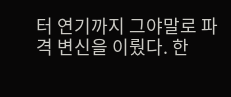터 연기까지 그야말로 파격 변신을 이뤘다. 한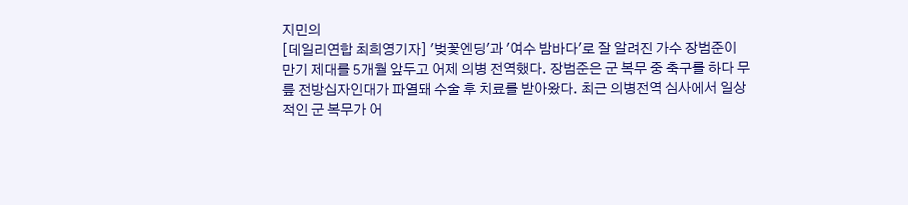지민의
[데일리연합 최희영기자] '벚꽃엔딩'과 '여수 밤바다'로 잘 알려진 가수 장범준이 만기 제대를 5개월 앞두고 어제 의병 전역했다. 장범준은 군 복무 중 축구를 하다 무릎 전방십자인대가 파열돼 수술 후 치료를 받아왔다. 최근 의병전역 심사에서 일상적인 군 복무가 어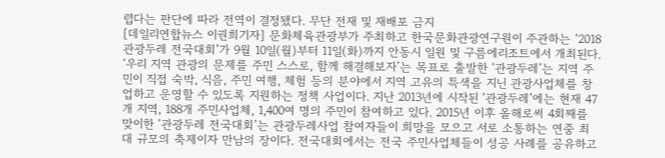렵다는 판단에 따라 전역이 결정됐다. 무단 전재 및 재배포 금지
[데일리연합뉴스 이권희기자] 문화체육관광부가 주최하고 한국문화관광연구원이 주관하는 ‘2018 관광두레 전국대회’가 9월 10일(월)부터 11일(화)까지 안동시 일원 및 구름에리조트에서 개최된다. ‘우리 지역 관광의 문제를 주민 스스로, 함께 해결해보자’는 목표로 출발한 ‘관광두레’는 지역 주민이 직접 숙박, 식음, 주민 여행, 체험 등의 분야에서 지역 고유의 특색을 지닌 관광사업체를 창업하고 운영할 수 있도록 지원하는 정책 사업이다. 지난 2013년에 시작된 ‘관광두레’에는 현재 47개 지역, 188개 주민사업체, 1,400여 명의 주민이 참여하고 있다. 2015년 이후 올해로써 4회째를 맞이한 ‘관광두레 전국대회’는 관광두레사업 참여자들이 희망을 모으고 서로 소통하는 연중 최대 규모의 축제이자 만남의 장이다. 전국대회에서는 전국 주민사업체들이 성공 사례를 공유하고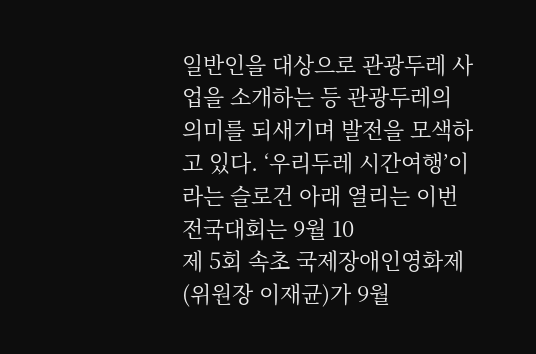일반인을 대상으로 관광두레 사업을 소개하는 등 관광두레의 의미를 되새기며 발전을 모색하고 있다. ‘우리두레 시간여행’이라는 슬로건 아래 열리는 이번 전국대회는 9월 10
제 5회 속초 국제장애인영화제(위원장 이재균)가 9월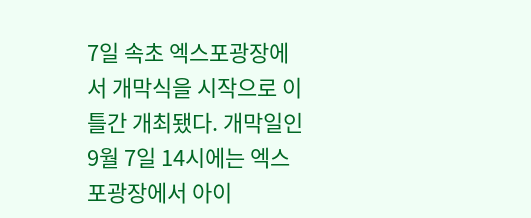7일 속초 엑스포광장에서 개막식을 시작으로 이틀간 개최됐다. 개막일인 9월 7일 14시에는 엑스포광장에서 아이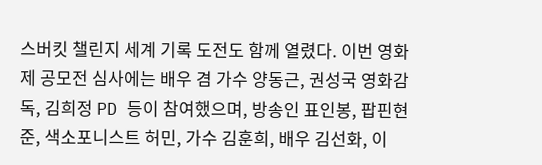스버킷 챌린지 세계 기록 도전도 함께 열렸다. 이번 영화제 공모전 심사에는 배우 겸 가수 양동근, 권성국 영화감독, 김희정 PD 등이 참여했으며, 방송인 표인봉, 팝핀현준, 색소포니스트 허민, 가수 김훈희, 배우 김선화, 이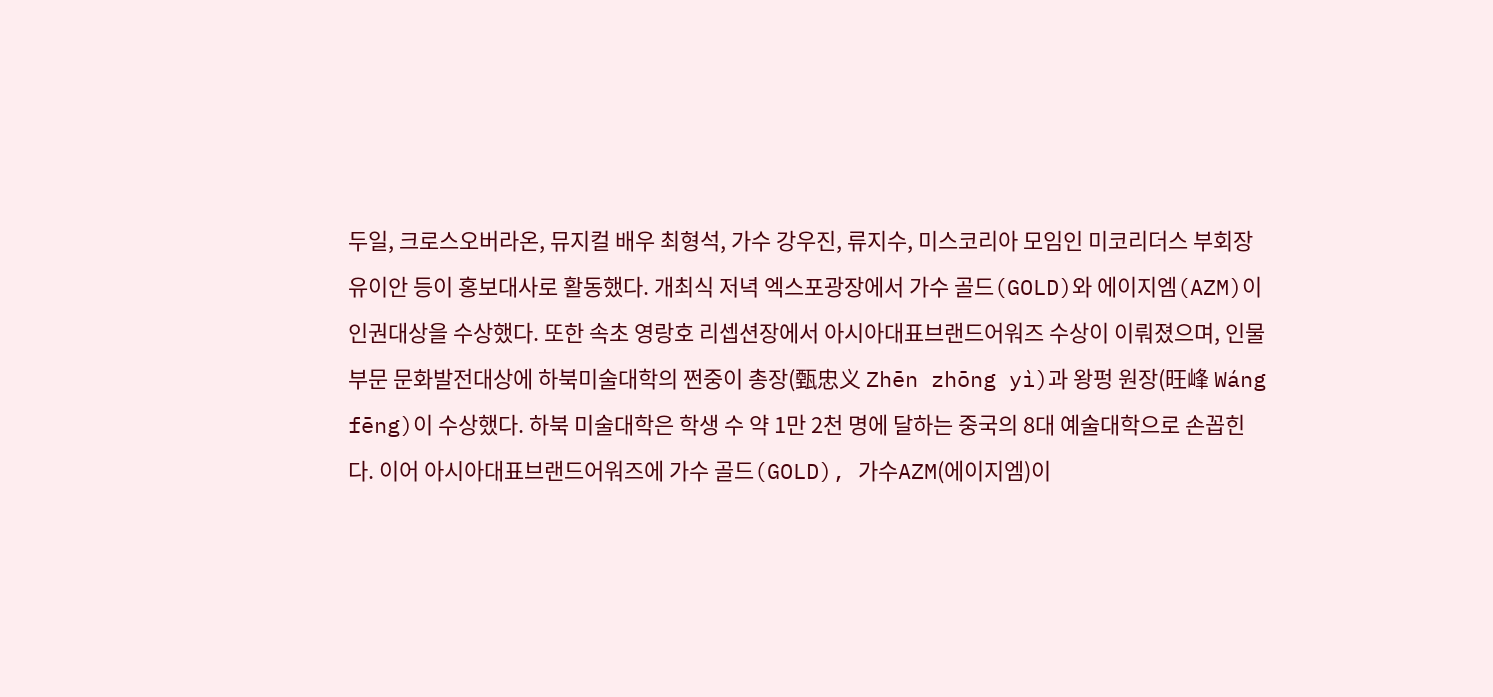두일, 크로스오버라온, 뮤지컬 배우 최형석, 가수 강우진, 류지수, 미스코리아 모임인 미코리더스 부회장 유이안 등이 홍보대사로 활동했다. 개최식 저녁 엑스포광장에서 가수 골드(GOLD)와 에이지엠(AZM)이 인권대상을 수상했다. 또한 속초 영랑호 리셉션장에서 아시아대표브랜드어워즈 수상이 이뤄졌으며, 인물 부문 문화발전대상에 하북미술대학의 쩐중이 총장(甄忠义 Zhēn zhōng yì)과 왕펑 원장(旺峰 Wáng fēng)이 수상했다. 하북 미술대학은 학생 수 약 1만 2천 명에 달하는 중국의 8대 예술대학으로 손꼽힌다. 이어 아시아대표브랜드어워즈에 가수 골드(GOLD), 가수AZM(에이지엠)이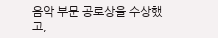음악 부문 공로상을 수상했고,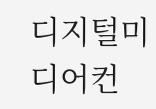디지털미디어컨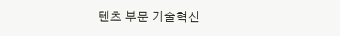텐츠 부문 기술혁신